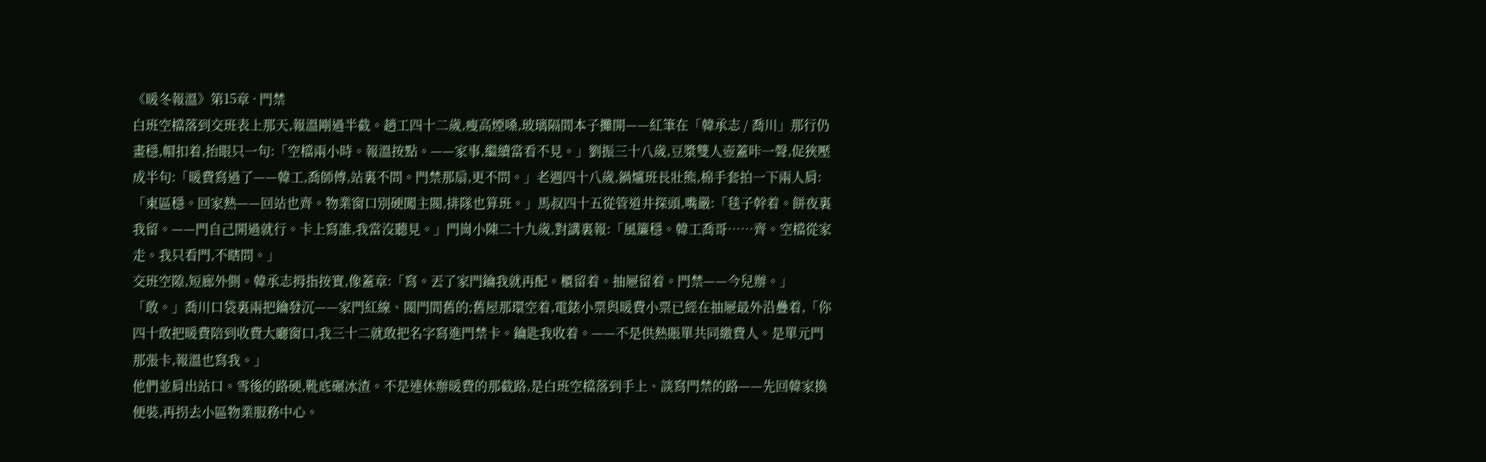《暖冬報溫》第15章 · 門禁
白班空檔落到交班表上那天,報溫剛過半截。趙工四十二歲,瘦高煙嗓,玻璃隔間本子攤開——紅筆在「韓承志 / 喬川」那行仍畫穩,帽扣着,抬眼只一句:「空檔兩小時。報溫按點。——家事,繼續當看不見。」劉振三十八歲,豆漿雙人壺蓋咔一聲,促狹壓成半句:「暖費寫過了——韓工,喬師傅,站裏不問。門禁那扇,更不問。」老週四十八歲,鍋爐班長壯熊,棉手套拍一下兩人肩:「東區穩。回家熱——回站也齊。物業窗口別硬闖主閥,排隊也算班。」馬叔四十五從管道井探頭,嘴嚴:「毯子幹着。餅夜裏我留。——門自己開過就行。卡上寫誰,我當沒聽見。」門崗小陳二十九歲,對講裏報:「風簾穩。韓工喬哥……齊。空檔從家走。我只看門,不瞎問。」
交班空隙,短廊外側。韓承志拇指按實,像蓋章:「寫。丟了家門鑰我就再配。櫃留着。抽屜留着。門禁——今兒辦。」
「敢。」喬川口袋裏兩把鑰發沉——家門紅線、閥門間舊的;舊屋那環空着,電錶小票與暖費小票已經在抽屜最外沿疊着,「你四十敢把暖費陪到收費大廳窗口,我三十二就敢把名字寫進門禁卡。鑰匙我收着。——不是供熱賬單共同繳費人。是單元門那張卡,報溫也寫我。」
他們並肩出站口。雪後的路硬,靴底碾冰渣。不是連休辦暖費的那截路,是白班空檔落到手上、談寫門禁的路——先回韓家換便裝,再拐去小區物業服務中心。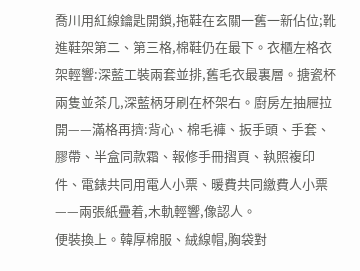喬川用紅線鑰匙開鎖,拖鞋在玄關一舊一新佔位;靴進鞋架第二、第三格,棉鞋仍在最下。衣櫃左格衣架輕響:深藍工裝兩套並排,舊毛衣最裏層。搪瓷杯兩隻並茶几,深藍柄牙刷在杯架右。廚房左抽屜拉開——滿格再擠:背心、棉毛褲、扳手頭、手套、膠帶、半盒同款霜、報修手冊摺頁、執照複印件、電錶共同用電人小票、暖費共同繳費人小票——兩張紙疊着,木軌輕響,像認人。
便裝換上。韓厚棉服、絨線帽,胸袋對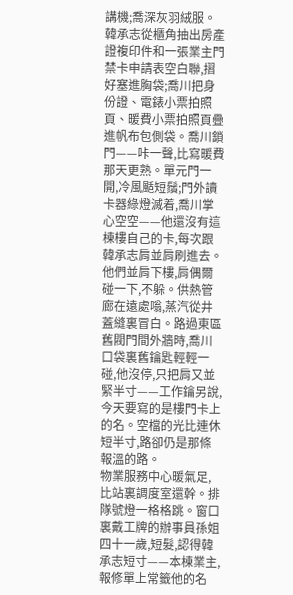講機;喬深灰羽絨服。韓承志從櫃角抽出房產證複印件和一張業主門禁卡申請表空白聯,摺好塞進胸袋;喬川把身份證、電錶小票拍照頁、暖費小票拍照頁疊進帆布包側袋。喬川鎖門——咔一聲,比寫暖費那天更熟。單元門一開,冷風颳短鬚;門外讀卡器綠燈滅着,喬川掌心空空——他還沒有這棟樓自己的卡,每次跟韓承志肩並肩刷進去。他們並肩下樓,肩偶爾碰一下,不躲。供熱管廊在遠處嗡,蒸汽從井蓋縫裏冒白。路過東區舊閥門間外牆時,喬川口袋裏舊鑰匙輕輕一碰,他沒停,只把肩又並緊半寸——工作鑰另說,今天要寫的是樓門卡上的名。空檔的光比連休短半寸,路卻仍是那條報溫的路。
物業服務中心暖氣足,比站裏調度室還幹。排隊號燈一格格跳。窗口裏戴工牌的辦事員孫姐四十一歲,短髮,認得韓承志短寸——本棟業主,報修單上常籤他的名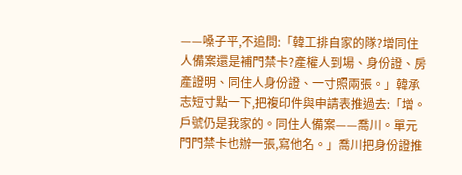——嗓子平,不追問:「韓工排自家的隊?增同住人備案還是補門禁卡?產權人到場、身份證、房產證明、同住人身份證、一寸照兩張。」韓承志短寸點一下,把複印件與申請表推過去:「增。戶號仍是我家的。同住人備案——喬川。單元門門禁卡也辦一張,寫他名。」喬川把身份證推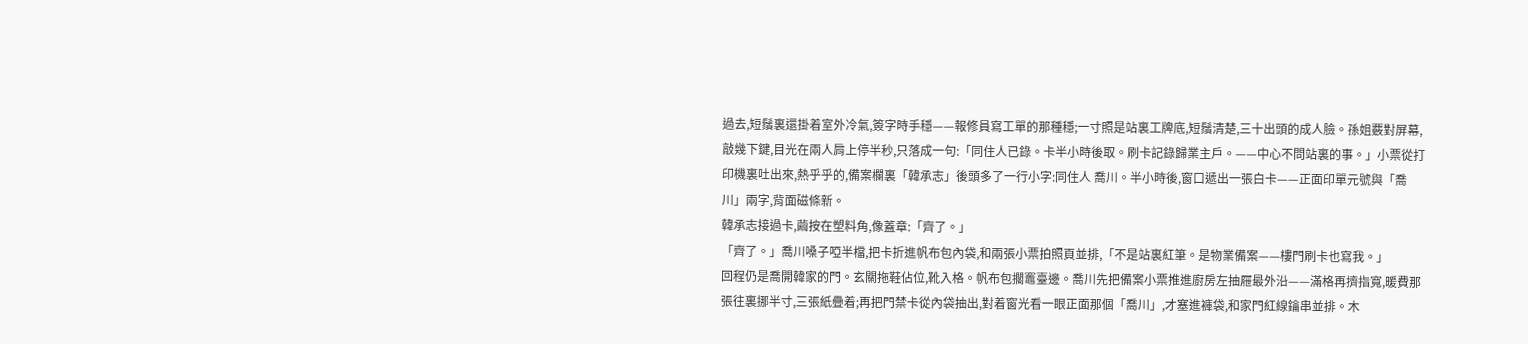過去,短鬚裏還掛着室外冷氣,簽字時手穩——報修員寫工單的那種穩;一寸照是站裏工牌底,短鬚清楚,三十出頭的成人臉。孫姐覈對屏幕,敲幾下鍵,目光在兩人肩上停半秒,只落成一句:「同住人已錄。卡半小時後取。刷卡記錄歸業主戶。——中心不問站裏的事。」小票從打印機裏吐出來,熱乎乎的,備案欄裏「韓承志」後頭多了一行小字:同住人 喬川。半小時後,窗口遞出一張白卡——正面印單元號與「喬川」兩字,背面磁條新。
韓承志接過卡,繭按在塑料角,像蓋章:「齊了。」
「齊了。」喬川嗓子啞半檔,把卡折進帆布包內袋,和兩張小票拍照頁並排,「不是站裏紅筆。是物業備案——樓門刷卡也寫我。」
回程仍是喬開韓家的門。玄關拖鞋佔位,靴入格。帆布包擱竈臺邊。喬川先把備案小票推進廚房左抽屜最外沿——滿格再擠指寬,暖費那張往裏挪半寸,三張紙疊着;再把門禁卡從內袋抽出,對着窗光看一眼正面那個「喬川」,才塞進褲袋,和家門紅線鑰串並排。木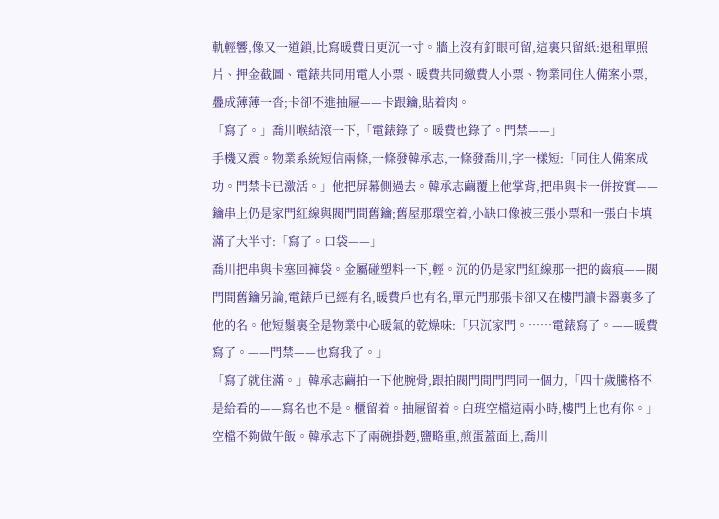軌輕響,像又一道鎖,比寫暖費日更沉一寸。牆上沒有釘眼可留,這裏只留紙:退租單照片、押金截圖、電錶共同用電人小票、暖費共同繳費人小票、物業同住人備案小票,疊成薄薄一沓;卡卻不進抽屜——卡跟鑰,貼着肉。
「寫了。」喬川喉結滾一下,「電錶錄了。暖費也錄了。門禁——」
手機又震。物業系統短信兩條,一條發韓承志,一條發喬川,字一樣短:「同住人備案成功。門禁卡已激活。」他把屏幕側過去。韓承志繭覆上他掌背,把串與卡一併按實——鑰串上仍是家門紅線與閥門間舊鑰;舊屋那環空着,小缺口像被三張小票和一張白卡填滿了大半寸:「寫了。口袋——」
喬川把串與卡塞回褲袋。金屬碰塑料一下,輕。沉的仍是家門紅線那一把的齒痕——閥門間舊鑰另論,電錶戶已經有名,暖費戶也有名,單元門那張卡卻又在樓門讀卡器裏多了他的名。他短鬚裏全是物業中心暖氣的乾燥味:「只沉家門。……電錶寫了。——暖費寫了。——門禁——也寫我了。」
「寫了就住滿。」韓承志繭拍一下他腕骨,跟拍閥門間門閂同一個力,「四十歲騰格不是給看的——寫名也不是。櫃留着。抽屜留着。白班空檔這兩小時,樓門上也有你。」
空檔不夠做午飯。韓承志下了兩碗掛麪,鹽略重,煎蛋蓋面上,喬川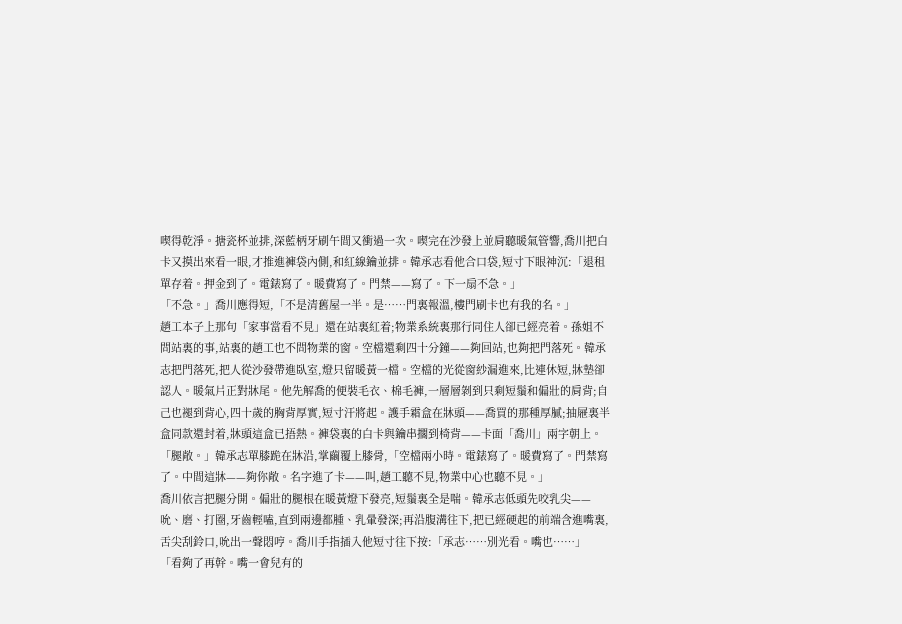喫得乾淨。搪瓷杯並排,深藍柄牙刷午間又衝過一次。喫完在沙發上並肩聽暖氣管響,喬川把白卡又摸出來看一眼,才推進褲袋內側,和紅線鑰並排。韓承志看他合口袋,短寸下眼神沉:「退租單存着。押金到了。電錶寫了。暖費寫了。門禁——寫了。下一扇不急。」
「不急。」喬川應得短,「不是清舊屋一半。是……門裏報溫,樓門刷卡也有我的名。」
趙工本子上那句「家事當看不見」還在站裏紅着;物業系統裏那行同住人卻已經亮着。孫姐不問站裏的事,站裏的趙工也不問物業的窗。空檔還剩四十分鐘——夠回站,也夠把門落死。韓承志把門落死,把人從沙發帶進臥室,燈只留暖黃一檔。空檔的光從窗紗漏進來,比連休短,牀墊卻認人。暖氣片正對牀尾。他先解喬的便裝毛衣、棉毛褲,一層層剝到只剩短鬚和偏壯的肩背;自己也褪到背心,四十歲的胸背厚實,短寸汗將起。護手霜盒在牀頭——喬買的那種厚膩;抽屜裏半盒同款還封着,牀頭這盒已捂熱。褲袋裏的白卡與鑰串擱到椅背——卡面「喬川」兩字朝上。
「腿敞。」韓承志單膝跪在牀沿,掌繭覆上膝骨,「空檔兩小時。電錶寫了。暖費寫了。門禁寫了。中間這牀——夠你敞。名字進了卡——叫,趙工聽不見,物業中心也聽不見。」
喬川依言把腿分開。偏壯的腿根在暖黃燈下發亮,短鬚裏全是喘。韓承志低頭先咬乳尖——吮、磨、打圈,牙齒輕嗑,直到兩邊都腫、乳暈發深;再沿腹溝往下,把已經硬起的前端含進嘴裏,舌尖刮鈴口,吮出一聲悶哼。喬川手指插入他短寸往下按:「承志……別光看。嘴也……」
「看夠了再幹。嘴一會兒有的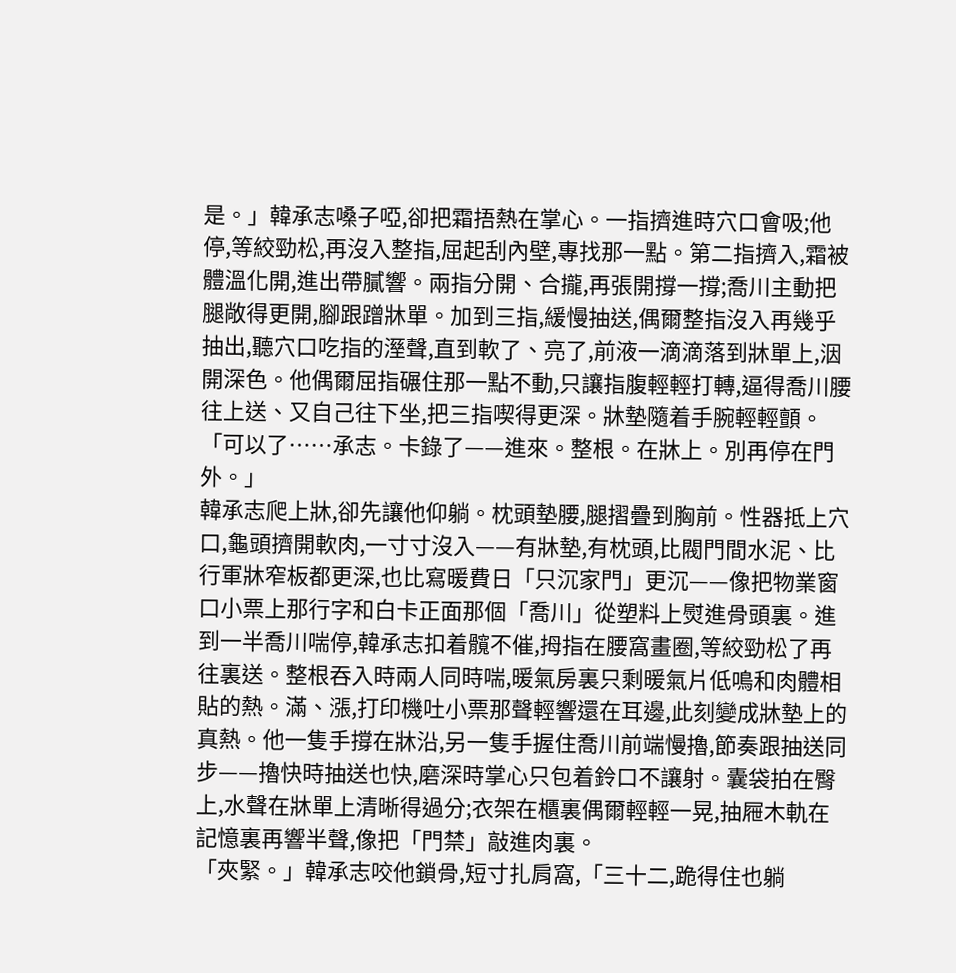是。」韓承志嗓子啞,卻把霜捂熱在掌心。一指擠進時穴口會吸;他停,等絞勁松,再沒入整指,屈起刮內壁,專找那一點。第二指擠入,霜被體溫化開,進出帶膩響。兩指分開、合攏,再張開撐一撐;喬川主動把腿敞得更開,腳跟蹭牀單。加到三指,緩慢抽送,偶爾整指沒入再幾乎抽出,聽穴口吃指的溼聲,直到軟了、亮了,前液一滴滴落到牀單上,洇開深色。他偶爾屈指碾住那一點不動,只讓指腹輕輕打轉,逼得喬川腰往上送、又自己往下坐,把三指喫得更深。牀墊隨着手腕輕輕顫。
「可以了……承志。卡錄了——進來。整根。在牀上。別再停在門外。」
韓承志爬上牀,卻先讓他仰躺。枕頭墊腰,腿摺疊到胸前。性器抵上穴口,龜頭擠開軟肉,一寸寸沒入——有牀墊,有枕頭,比閥門間水泥、比行軍牀窄板都更深,也比寫暖費日「只沉家門」更沉——像把物業窗口小票上那行字和白卡正面那個「喬川」從塑料上熨進骨頭裏。進到一半喬川喘停,韓承志扣着髖不催,拇指在腰窩畫圈,等絞勁松了再往裏送。整根吞入時兩人同時喘,暖氣房裏只剩暖氣片低鳴和肉體相貼的熱。滿、漲,打印機吐小票那聲輕響還在耳邊,此刻變成牀墊上的真熱。他一隻手撐在牀沿,另一隻手握住喬川前端慢擼,節奏跟抽送同步——擼快時抽送也快,磨深時掌心只包着鈴口不讓射。囊袋拍在臀上,水聲在牀單上清晰得過分;衣架在櫃裏偶爾輕輕一晃,抽屜木軌在記憶裏再響半聲,像把「門禁」敲進肉裏。
「夾緊。」韓承志咬他鎖骨,短寸扎肩窩,「三十二,跪得住也躺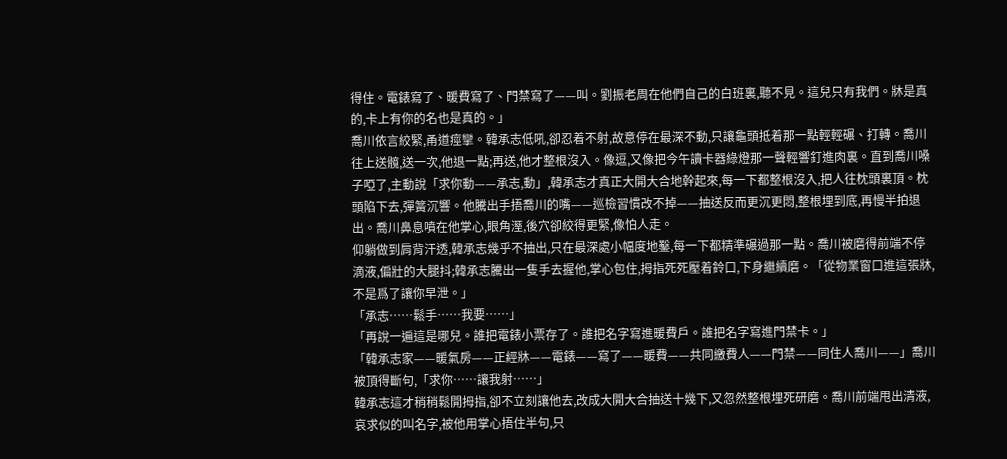得住。電錶寫了、暖費寫了、門禁寫了——叫。劉振老周在他們自己的白班裏,聽不見。這兒只有我們。牀是真的,卡上有你的名也是真的。」
喬川依言絞緊,甬道痙攣。韓承志低吼,卻忍着不射,故意停在最深不動,只讓龜頭抵着那一點輕輕碾、打轉。喬川往上送髖,送一次,他退一點;再送,他才整根沒入。像逗,又像把今午讀卡器綠燈那一聲輕響釘進肉裏。直到喬川嗓子啞了,主動說「求你動——承志,動」,韓承志才真正大開大合地幹起來,每一下都整根沒入,把人往枕頭裏頂。枕頭陷下去,彈簧沉響。他騰出手捂喬川的嘴——巡檢習慣改不掉——抽送反而更沉更悶,整根埋到底,再慢半拍退出。喬川鼻息噴在他掌心,眼角溼,後穴卻絞得更緊,像怕人走。
仰躺做到肩背汗透,韓承志幾乎不抽出,只在最深處小幅度地鑿,每一下都精準碾過那一點。喬川被磨得前端不停滴液,偏壯的大腿抖;韓承志騰出一隻手去握他,掌心包住,拇指死死壓着鈴口,下身繼續磨。「從物業窗口進這張牀,不是爲了讓你早泄。」
「承志……鬆手……我要……」
「再說一遍這是哪兒。誰把電錶小票存了。誰把名字寫進暖費戶。誰把名字寫進門禁卡。」
「韓承志家——暖氣房——正經牀——電錶——寫了——暖費——共同繳費人——門禁——同住人喬川——」喬川被頂得斷句,「求你……讓我射……」
韓承志這才稍稍鬆開拇指,卻不立刻讓他去,改成大開大合抽送十幾下,又忽然整根埋死研磨。喬川前端甩出清液,哀求似的叫名字,被他用掌心捂住半句,只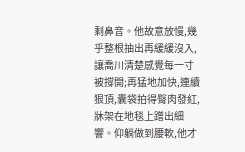剩鼻音。他故意放慢,幾乎整根抽出再緩緩沒入,讓喬川清楚感覺每一寸被撐開;再猛地加快,連續狠頂,囊袋拍得臀肉發紅,牀架在地毯上蹭出細響。仰躺做到腰軟,他才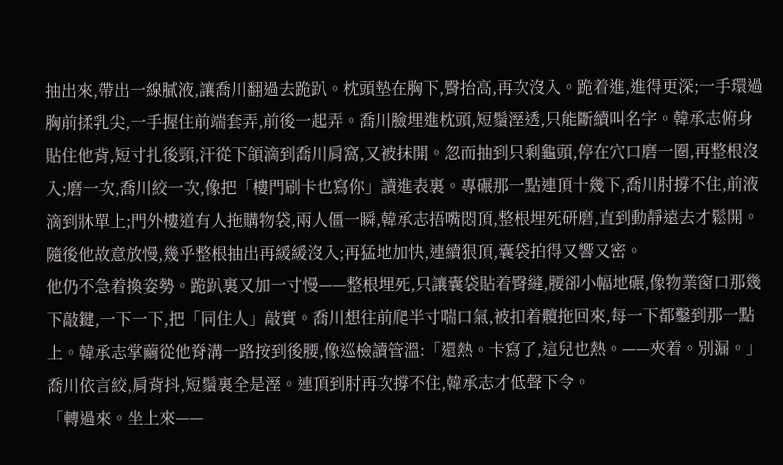抽出來,帶出一線膩液,讓喬川翻過去跪趴。枕頭墊在胸下,臀抬高,再次沒入。跪着進,進得更深;一手環過胸前揉乳尖,一手握住前端套弄,前後一起弄。喬川臉埋進枕頭,短鬚溼透,只能斷續叫名字。韓承志俯身貼住他背,短寸扎後頸,汗從下頜滴到喬川肩窩,又被抹開。忽而抽到只剩龜頭,停在穴口磨一圈,再整根沒入;磨一次,喬川絞一次,像把「樓門刷卡也寫你」讀進表裏。專碾那一點連頂十幾下,喬川肘撐不住,前液滴到牀單上;門外樓道有人拖購物袋,兩人僵一瞬,韓承志捂嘴悶頂,整根埋死研磨,直到動靜遠去才鬆開。隨後他故意放慢,幾乎整根抽出再緩緩沒入;再猛地加快,連續狠頂,囊袋拍得又響又密。
他仍不急着換姿勢。跪趴裏又加一寸慢——整根埋死,只讓囊袋貼着臀縫,腰卻小幅地碾,像物業窗口那幾下敲鍵,一下一下,把「同住人」敲實。喬川想往前爬半寸喘口氣,被扣着髖拖回來,每一下都鑿到那一點上。韓承志掌繭從他脊溝一路按到後腰,像巡檢讀管溫:「還熱。卡寫了,這兒也熱。——夾着。別漏。」喬川依言絞,肩背抖,短鬚裏全是溼。連頂到肘再次撐不住,韓承志才低聲下令。
「轉過來。坐上來——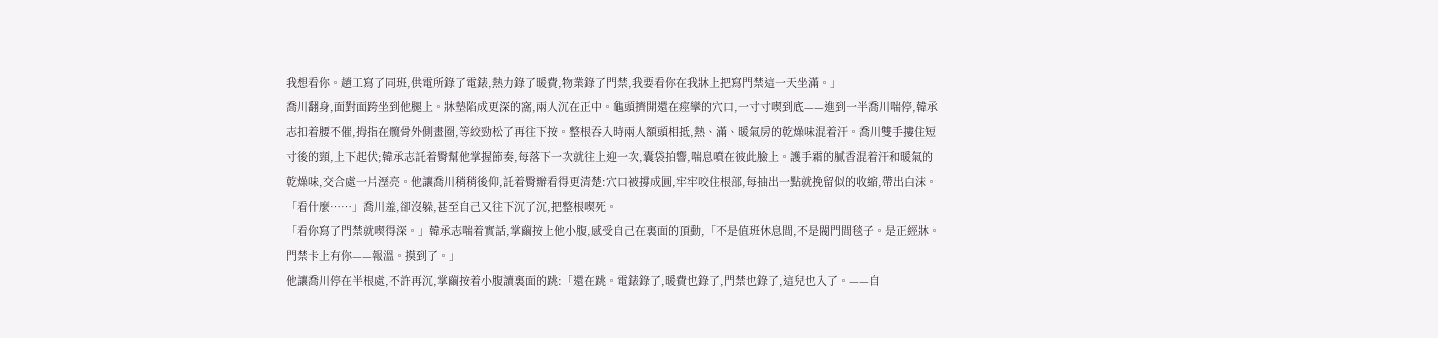我想看你。趙工寫了同班,供電所錄了電錶,熱力錄了暖費,物業錄了門禁,我要看你在我牀上把寫門禁這一天坐滿。」
喬川翻身,面對面跨坐到他腿上。牀墊陷成更深的窩,兩人沉在正中。龜頭擠開還在痙攣的穴口,一寸寸喫到底——進到一半喬川喘停,韓承志扣着腰不催,拇指在髖骨外側畫圈,等絞勁松了再往下按。整根吞入時兩人額頭相抵,熱、滿、暖氣房的乾燥味混着汗。喬川雙手摟住短寸後的頸,上下起伏;韓承志託着臀幫他掌握節奏,每落下一次就往上迎一次,囊袋拍響,喘息噴在彼此臉上。護手霜的膩香混着汗和暖氣的乾燥味,交合處一片溼亮。他讓喬川稍稍後仰,託着臀瓣看得更清楚:穴口被撐成圓,牢牢咬住根部,每抽出一點就挽留似的收縮,帶出白沫。
「看什麼……」喬川羞,卻沒躲,甚至自己又往下沉了沉,把整根喫死。
「看你寫了門禁就喫得深。」韓承志喘着實話,掌繭按上他小腹,感受自己在裏面的頂動,「不是值班休息間,不是閥門間毯子。是正經牀。門禁卡上有你——報溫。摸到了。」
他讓喬川停在半根處,不許再沉,掌繭按着小腹讀裏面的跳:「還在跳。電錶錄了,暖費也錄了,門禁也錄了,這兒也入了。——自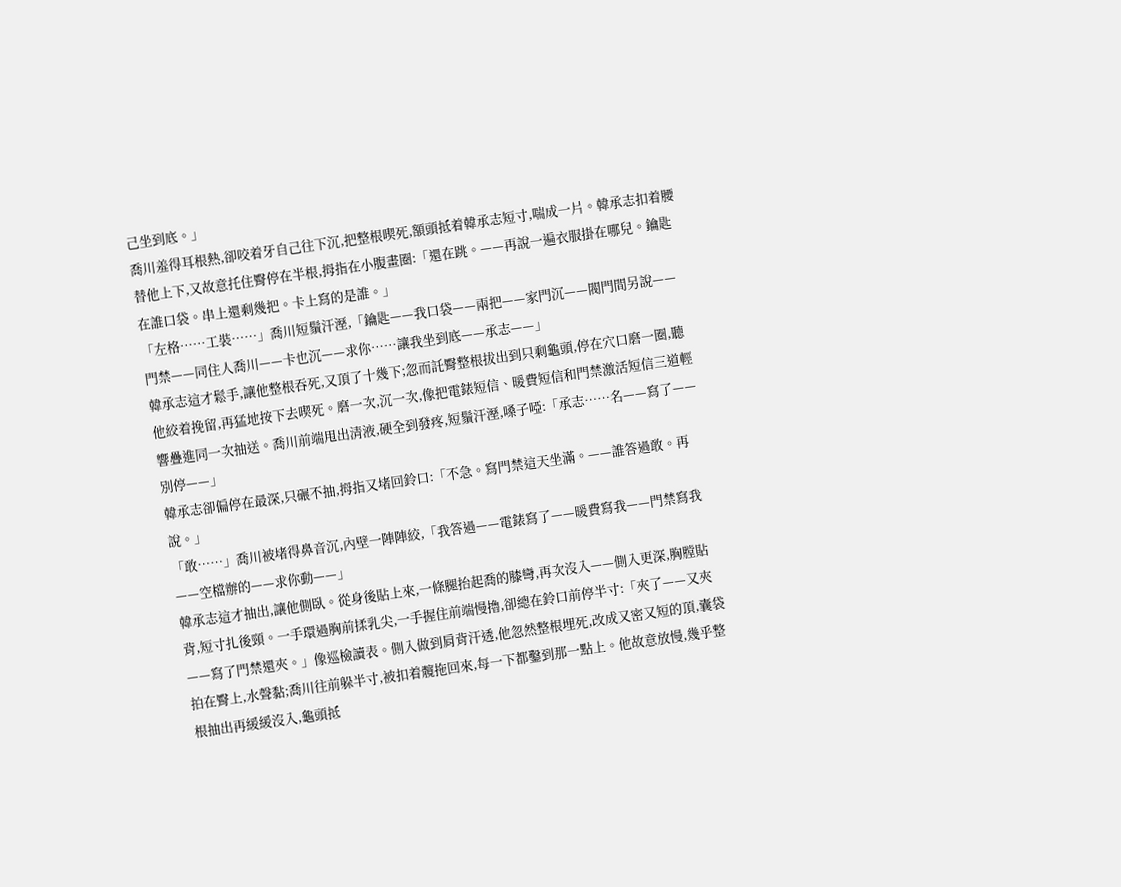己坐到底。」
喬川羞得耳根熱,卻咬着牙自己往下沉,把整根喫死,額頭抵着韓承志短寸,喘成一片。韓承志扣着腰替他上下,又故意托住臀停在半根,拇指在小腹畫圈:「還在跳。——再說一遍衣服掛在哪兒。鑰匙在誰口袋。串上還剩幾把。卡上寫的是誰。」
「左格……工裝……」喬川短鬚汗溼,「鑰匙——我口袋——兩把——家門沉——閥門間另說——門禁——同住人喬川——卡也沉——求你……讓我坐到底——承志——」
韓承志這才鬆手,讓他整根吞死,又頂了十幾下;忽而託臀整根拔出到只剩龜頭,停在穴口磨一圈,聽他絞着挽留,再猛地按下去喫死。磨一次,沉一次,像把電錶短信、暖費短信和門禁激活短信三道輕響疊進同一次抽送。喬川前端甩出清液,硬全到發疼,短鬚汗溼,嗓子啞:「承志……名——寫了——別停——」
韓承志卻偏停在最深,只碾不抽,拇指又堵回鈴口:「不急。寫門禁這天坐滿。——誰答過敢。再說。」
「敢……」喬川被堵得鼻音沉,內壁一陣陣絞,「我答過——電錶寫了——暖費寫我——門禁寫我——空檔辦的——求你動——」
韓承志這才抽出,讓他側臥。從身後貼上來,一條腿抬起喬的膝彎,再次沒入——側入更深,胸膛貼背,短寸扎後頸。一手環過胸前揉乳尖,一手握住前端慢擼,卻總在鈴口前停半寸:「夾了——又夾——寫了門禁還夾。」像巡檢讀表。側入做到肩背汗透,他忽然整根埋死,改成又密又短的頂,囊袋拍在臀上,水聲黏;喬川往前躲半寸,被扣着髖拖回來,每一下都鑿到那一點上。他故意放慢,幾乎整根抽出再緩緩沒入,龜頭抵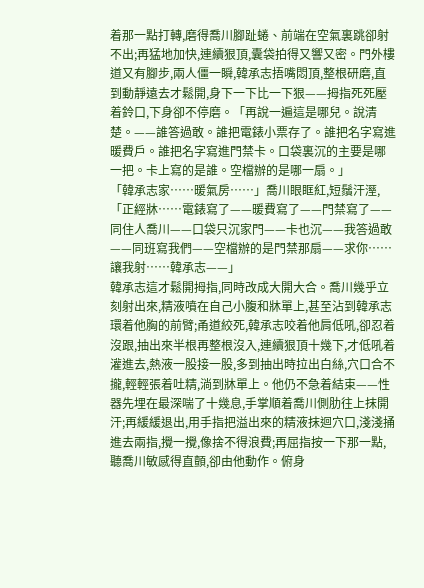着那一點打轉,磨得喬川腳趾蜷、前端在空氣裏跳卻射不出;再猛地加快,連續狠頂,囊袋拍得又響又密。門外樓道又有腳步,兩人僵一瞬,韓承志捂嘴悶頂,整根研磨,直到動靜遠去才鬆開,身下一下比一下狠——拇指死死壓着鈴口,下身卻不停磨。「再說一遍這是哪兒。說清楚。——誰答過敢。誰把電錶小票存了。誰把名字寫進暖費戶。誰把名字寫進門禁卡。口袋裏沉的主要是哪一把。卡上寫的是誰。空檔辦的是哪一扇。」
「韓承志家……暖氣房……」喬川眼眶紅,短鬚汗溼,「正經牀……電錶寫了——暖費寫了——門禁寫了——同住人喬川——口袋只沉家門——卡也沉——我答過敢——同班寫我們——空檔辦的是門禁那扇——求你……讓我射……韓承志——」
韓承志這才鬆開拇指,同時改成大開大合。喬川幾乎立刻射出來,精液噴在自己小腹和牀單上,甚至沾到韓承志環着他胸的前臂;甬道絞死,韓承志咬着他肩低吼,卻忍着沒跟,抽出來半根再整根沒入,連續狠頂十幾下,才低吼着灌進去,熱液一股接一股,多到抽出時拉出白絲,穴口合不攏,輕輕張着吐精,淌到牀單上。他仍不急着結束——性器先埋在最深喘了十幾息,手掌順着喬川側肋往上抹開汗;再緩緩退出,用手指把溢出來的精液抹迴穴口,淺淺捅進去兩指,攪一攪,像捨不得浪費;再屈指按一下那一點,聽喬川敏感得直顫,卻由他動作。俯身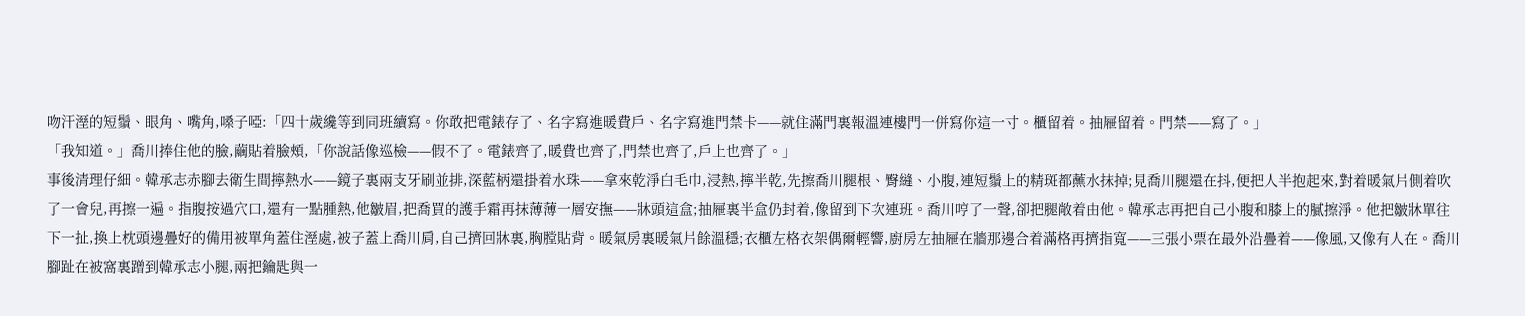吻汗溼的短鬚、眼角、嘴角,嗓子啞:「四十歲纔等到同班續寫。你敢把電錶存了、名字寫進暖費戶、名字寫進門禁卡——就住滿門裏報溫連樓門一併寫你這一寸。櫃留着。抽屜留着。門禁——寫了。」
「我知道。」喬川捧住他的臉,繭貼着臉頰,「你說話像巡檢——假不了。電錶齊了,暖費也齊了,門禁也齊了,戶上也齊了。」
事後清理仔細。韓承志赤腳去衛生間擰熱水——鏡子裏兩支牙刷並排,深藍柄還掛着水珠——拿來乾淨白毛巾,浸熱,擰半乾,先擦喬川腿根、臀縫、小腹,連短鬚上的精斑都蘸水抹掉;見喬川腿還在抖,便把人半抱起來,對着暖氣片側着吹了一會兒,再擦一遍。指腹按過穴口,還有一點腫熱,他皺眉,把喬買的護手霜再抹薄薄一層安撫——牀頭這盒;抽屜裏半盒仍封着,像留到下次連班。喬川哼了一聲,卻把腿敞着由他。韓承志再把自己小腹和膝上的膩擦淨。他把皺牀單往下一扯,換上枕頭邊疊好的備用被單角蓋住溼處,被子蓋上喬川肩,自己擠回牀裏,胸膛貼背。暖氣房裏暖氣片餘溫穩;衣櫃左格衣架偶爾輕響,廚房左抽屜在牆那邊合着滿格再擠指寬——三張小票在最外沿疊着——像風,又像有人在。喬川腳趾在被窩裏蹭到韓承志小腿,兩把鑰匙與一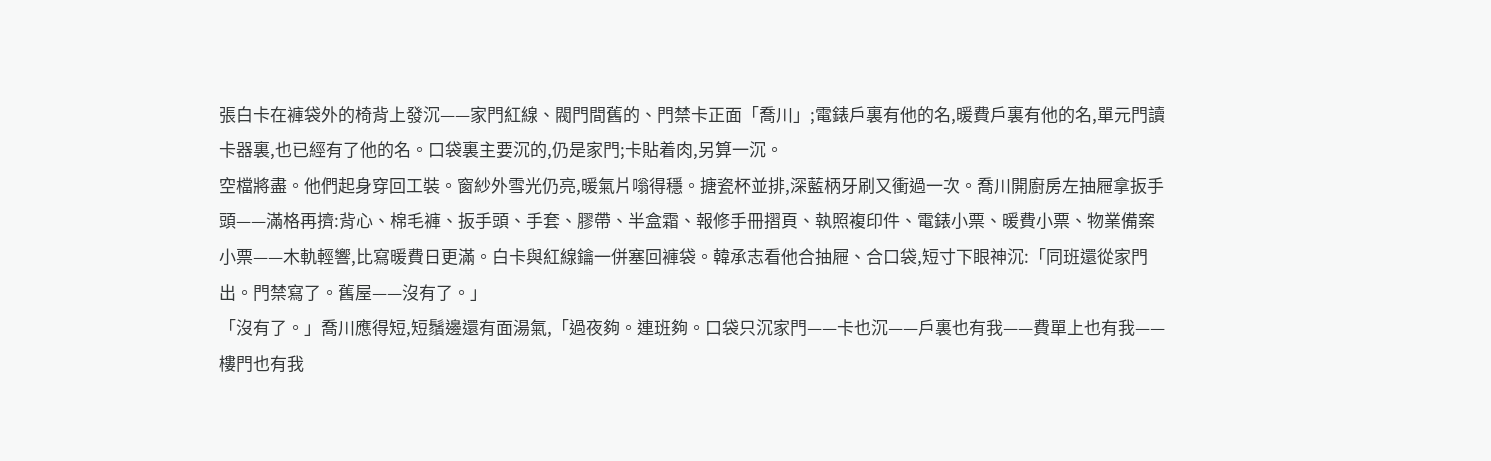張白卡在褲袋外的椅背上發沉——家門紅線、閥門間舊的、門禁卡正面「喬川」;電錶戶裏有他的名,暖費戶裏有他的名,單元門讀卡器裏,也已經有了他的名。口袋裏主要沉的,仍是家門;卡貼着肉,另算一沉。
空檔將盡。他們起身穿回工裝。窗紗外雪光仍亮,暖氣片嗡得穩。搪瓷杯並排,深藍柄牙刷又衝過一次。喬川開廚房左抽屜拿扳手頭——滿格再擠:背心、棉毛褲、扳手頭、手套、膠帶、半盒霜、報修手冊摺頁、執照複印件、電錶小票、暖費小票、物業備案小票——木軌輕響,比寫暖費日更滿。白卡與紅線鑰一併塞回褲袋。韓承志看他合抽屜、合口袋,短寸下眼神沉:「同班還從家門出。門禁寫了。舊屋——沒有了。」
「沒有了。」喬川應得短,短鬚邊還有面湯氣,「過夜夠。連班夠。口袋只沉家門——卡也沉——戶裏也有我——費單上也有我——樓門也有我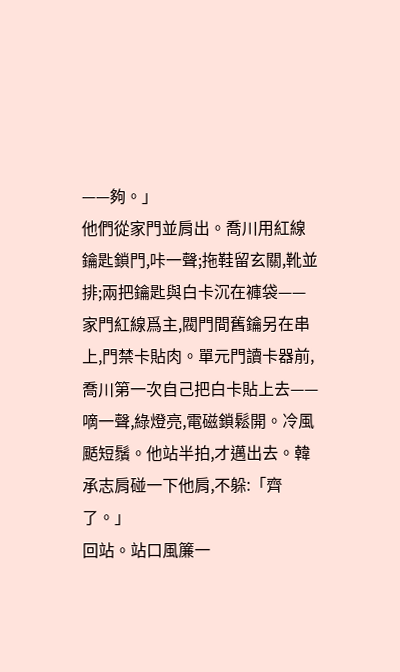——夠。」
他們從家門並肩出。喬川用紅線鑰匙鎖門,咔一聲;拖鞋留玄關,靴並排;兩把鑰匙與白卡沉在褲袋——家門紅線爲主,閥門間舊鑰另在串上,門禁卡貼肉。單元門讀卡器前,喬川第一次自己把白卡貼上去——嘀一聲,綠燈亮,電磁鎖鬆開。冷風颳短鬚。他站半拍,才邁出去。韓承志肩碰一下他肩,不躲:「齊了。」
回站。站口風簾一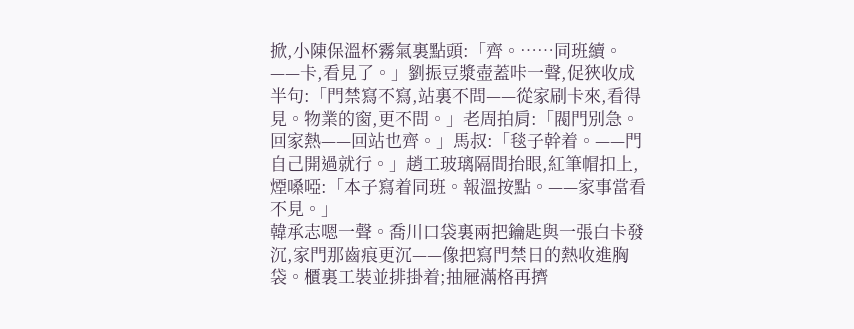掀,小陳保溫杯霧氣裏點頭:「齊。……同班續。——卡,看見了。」劉振豆漿壺蓋咔一聲,促狹收成半句:「門禁寫不寫,站裏不問——從家刷卡來,看得見。物業的窗,更不問。」老周拍肩:「閥門別急。回家熱——回站也齊。」馬叔:「毯子幹着。——門自己開過就行。」趙工玻璃隔間抬眼,紅筆帽扣上,煙嗓啞:「本子寫着同班。報溫按點。——家事當看不見。」
韓承志嗯一聲。喬川口袋裏兩把鑰匙與一張白卡發沉,家門那齒痕更沉——像把寫門禁日的熱收進胸袋。櫃裏工裝並排掛着;抽屜滿格再擠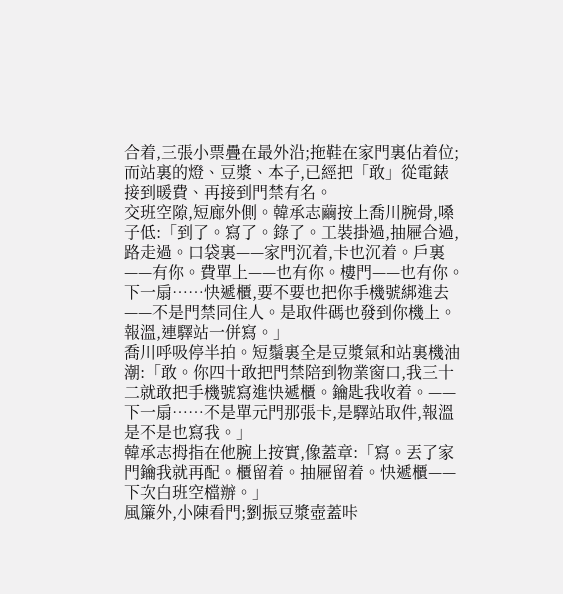合着,三張小票疊在最外沿;拖鞋在家門裏佔着位;而站裏的燈、豆漿、本子,已經把「敢」從電錶接到暖費、再接到門禁有名。
交班空隙,短廊外側。韓承志繭按上喬川腕骨,嗓子低:「到了。寫了。錄了。工裝掛過,抽屜合過,路走過。口袋裏——家門沉着,卡也沉着。戶裏——有你。費單上——也有你。樓門——也有你。下一扇……快遞櫃,要不要也把你手機號綁進去——不是門禁同住人。是取件碼也發到你機上。報溫,連驛站一併寫。」
喬川呼吸停半拍。短鬚裏全是豆漿氣和站裏機油潮:「敢。你四十敢把門禁陪到物業窗口,我三十二就敢把手機號寫進快遞櫃。鑰匙我收着。——下一扇……不是單元門那張卡,是驛站取件,報溫是不是也寫我。」
韓承志拇指在他腕上按實,像蓋章:「寫。丟了家門鑰我就再配。櫃留着。抽屜留着。快遞櫃——下次白班空檔辦。」
風簾外,小陳看門;劉振豆漿壺蓋咔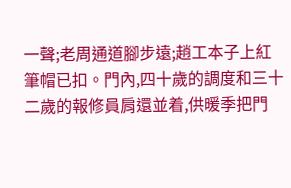一聲;老周通道腳步遠;趙工本子上紅筆帽已扣。門內,四十歲的調度和三十二歲的報修員肩還並着,供暖季把門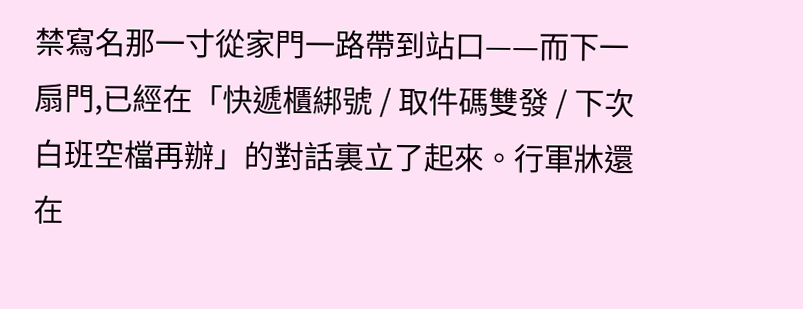禁寫名那一寸從家門一路帶到站口——而下一扇門,已經在「快遞櫃綁號 / 取件碼雙發 / 下次白班空檔再辦」的對話裏立了起來。行軍牀還在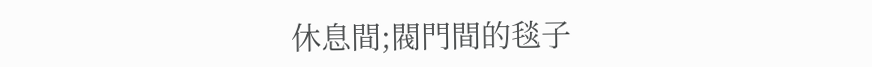休息間;閥門間的毯子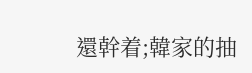還幹着;韓家的抽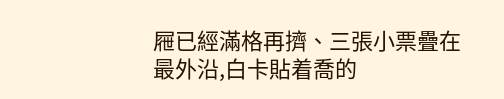屜已經滿格再擠、三張小票疊在最外沿,白卡貼着喬的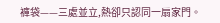褲袋——三處並立,熱卻只認同一扇家門。